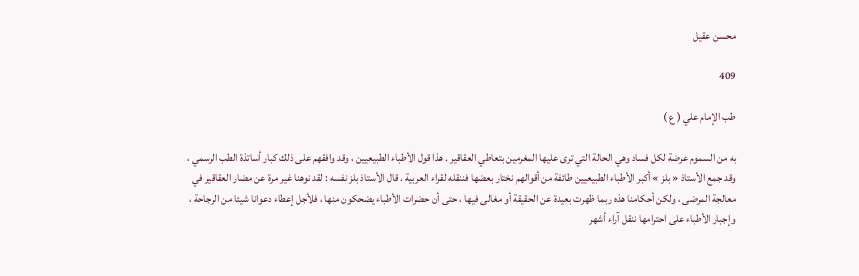محسن عقيل

409

طب الإمام علي ( ع )

به من السموم عرضة لكل فساد وهي الحالة التي ترى عليها المغرمين بتعاطي العقاقير . هذا قول الأطباء الطبيعيين ، وقد وافقهم على ذلك كبار أساتذة الطب الرسمي ، وقد جمع الأستاذ « بلز » أكبر الأطباء الطبيعيين طائفة من أقوالهم نختار بعضها فننقله لقراء العربية . قال الأستاذ بلز نفسه : لقد نوهنا غير مرة عن مضار العقاقير في معالجة المرضى ، ولكن أحكامنا هذه ربما ظهرت بعيدة عن الحقيقة أو مغالى فيها ، حتى أن حضرات الأطباء يضحكون منها ، فلأجل إعطاء دعوانا شيئا من الرجاحة ، وإجبار الأطباء على احترامها ننقل آراء أشهر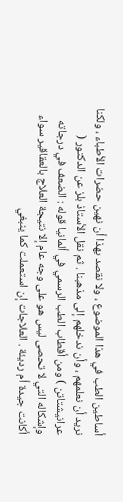أساطين الطب في هذا الموضوع ، ولا نقصد بهذا أن نهين حضرات الأطباء ، ولكنا نريد أن نعلمهم ، وأن ندخلهم إلى مذهبنا . ثم نقل الأستاذ بلز عن الدكتور ( عرانيشتاتن ) ومن أقطاب الطب الرسمي في ألمانيا قوله : الضعف في درجاته وإشكاله التي لا تحصى ليس هو على وجه عام إلا نتيجة العلاج بالعقاقير سواء أكانت جيدة أم رديئة . العلاجات إن استعملت كما ينبغي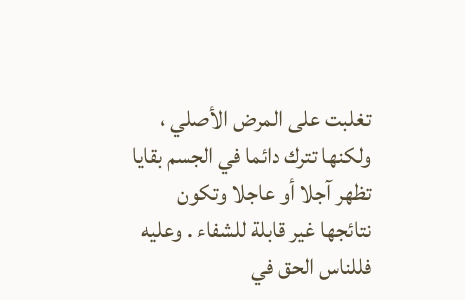تغلبت على المرض الأصلي ، ولكنها تترك دائما في الجسم بقايا تظهر آجلا أو عاجلا وتكون نتائجها غير قابلة للشفاء . وعليه فللناس الحق في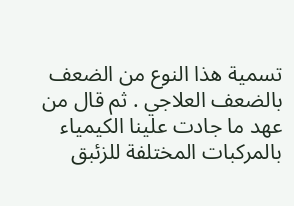تسمية هذا النوع من الضعف بالضعف العلاجي . ثم قال من عهد ما جادت علينا الكيمياء بالمركبات المختلفة للزئبق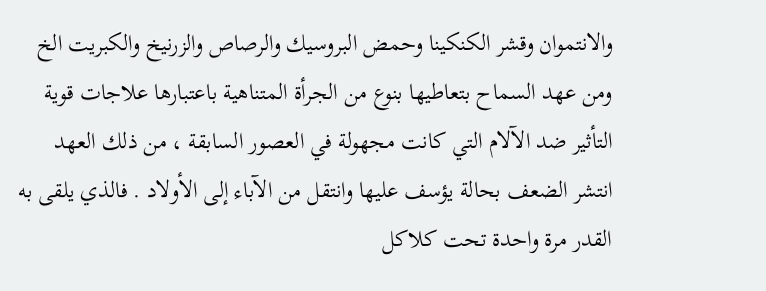والانتموان وقشر الكنكينا وحمض البروسيك والرصاص والزرنيخ والكبريت الخ ومن عهد السماح بتعاطيها بنوع من الجرأة المتناهية باعتبارها علاجات قوية التأثير ضد الآلام التي كانت مجهولة في العصور السابقة ، من ذلك العهد انتشر الضعف بحالة يؤسف عليها وانتقل من الآباء إلى الأولاد . فالذي يلقى به القدر مرة واحدة تحت كلاكل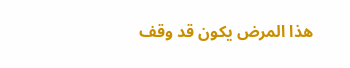هذا المرض يكون قد وقف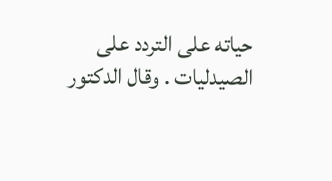حياته على التردد على الصيدليات . وقال الدكتور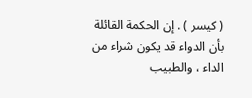( كيسر ) . إن الحكمة القائلة بأن الدواء قد يكون شراء من الداء ، والطبيب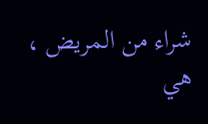شراء من المريض ، هي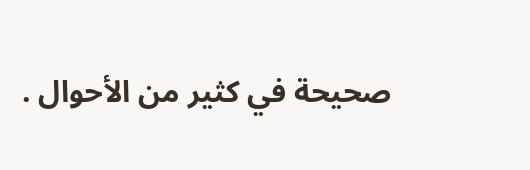صحيحة في كثير من الأحوال .